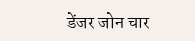डेंजर जोन चार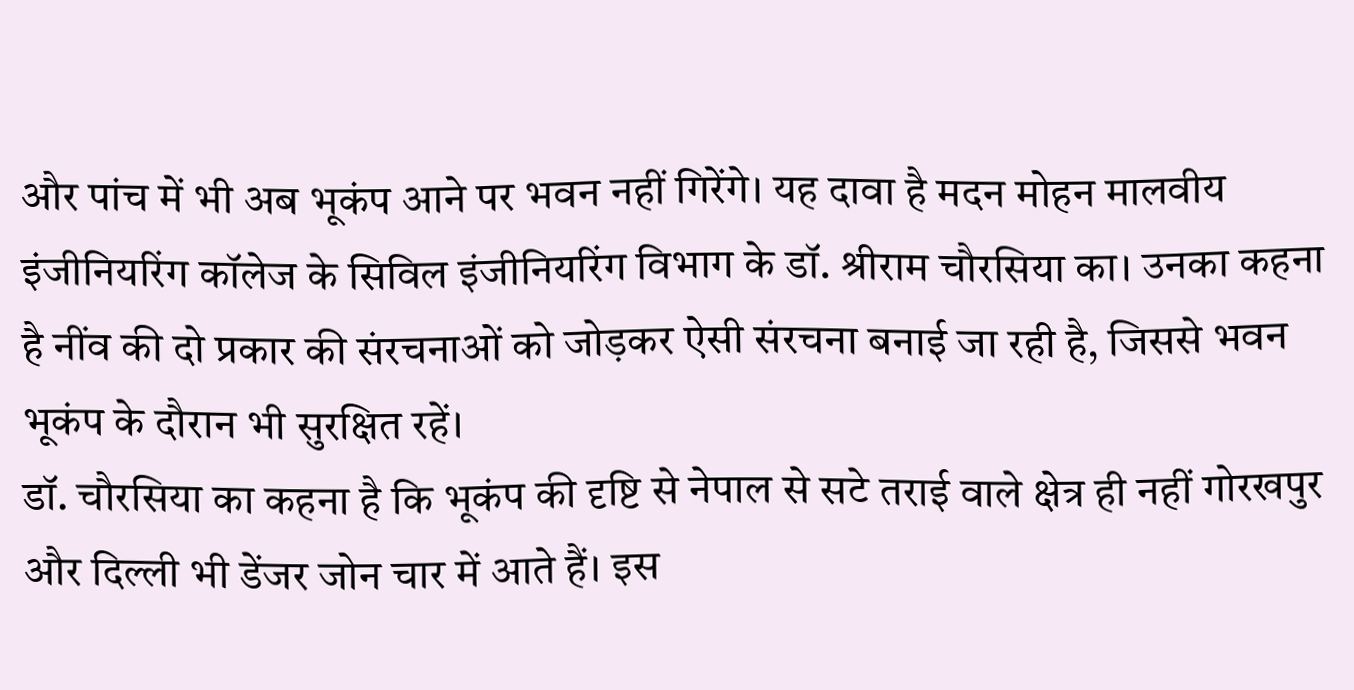और पांच में भी अब भूकंप आने पर भवन नहीं गिरेंगे। यह दावा है मदन मोहन मालवीय इंजीनियरिंग कॉलेज के सिविल इंजीनियरिंग विभाग के डॉ. श्रीराम चौरसिया का। उनका कहना है नींव की दो प्रकार की संरचनाओं को जोड़कर ऐसी संरचना बनाई जा रही है, जिससे भवन भूकंप के दौरान भी सुरक्षित रहें।
डॉ. चौरसिया का कहना है कि भूकंप की दृष्टि से नेपाल से सटे तराई वाले क्षेत्र ही नहीं गोरखपुर और दिल्ली भी डेंजर जोन चार में आते हैं। इस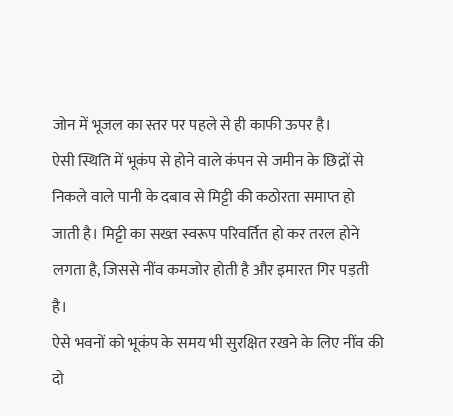जोन में भूजल का स्तर पर पहले से ही काफी ऊपर है।
ऐसी स्थिति में भूकंप से होने वाले कंपन से जमीन के छिद्रों से निकले वाले पानी के दबाव से मिट्टी की कठोरता समाप्त हो जाती है। मिट्टी का सख्त स्वरूप परिवर्तित हो कर तरल होने लगता है, जिससे नींव कमजोर होती है और इमारत गिर पड़ती है।
ऐसे भवनों को भूकंप के समय भी सुरक्षित रखने के लिए नींव की दो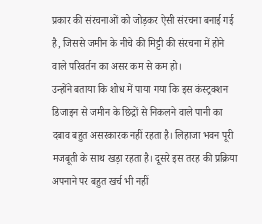प्रकार की संरचनाओं को जोड़कर ऐसी संरचना बनाई गई है, जिससे जमीन के नीचे की मिट्टी की संरचना में होने वाले परिवर्तन का असर कम से कम हो।
उन्होंने बताया कि शोध में पाया गया कि इस कंस्ट्रक्शन डिजाइन से जमीन के छिद्रों से निकलने वाले पानी का दबाव बहुत असरकारक नहीं रहता है। लिहाजा भवन पूरी मजबूती के साथ खड़ा रहता है। दूसरे इस तरह की प्रक्रिया अपनाने पर बहुत खर्च भी नहीं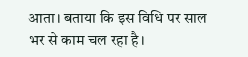आता। बताया कि इस विधि पर साल भर से काम चल रहा है।